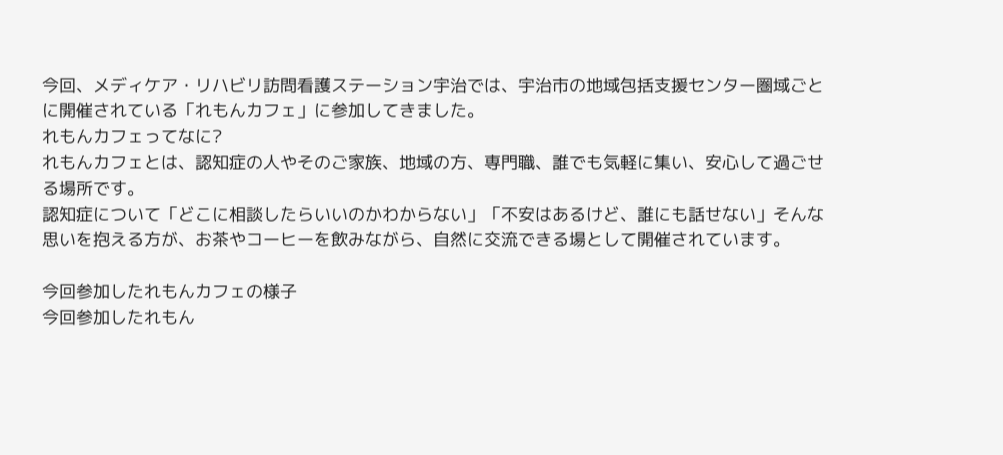今回、メディケア・リハビリ訪問看護ステーション宇治では、宇治市の地域包括支援センター圏域ごとに開催されている「れもんカフェ」に参加してきました。
れもんカフェってなに?
れもんカフェとは、認知症の人やそのご家族、地域の方、専門職、誰でも気軽に集い、安心して過ごせる場所です。
認知症について「どこに相談したらいいのかわからない」「不安はあるけど、誰にも話せない」そんな思いを抱える方が、お茶やコーヒーを飲みながら、自然に交流できる場として開催されています。

今回参加したれもんカフェの様子
今回参加したれもん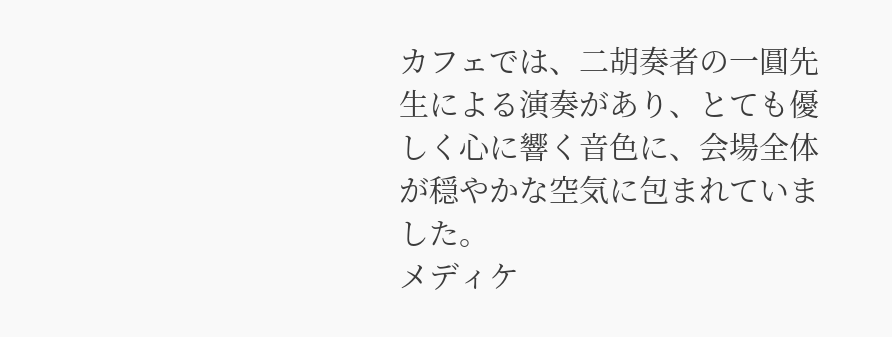カフェでは、二胡奏者の一圓先生による演奏があり、とても優しく心に響く音色に、会場全体が穏やかな空気に包まれていました。
メディケ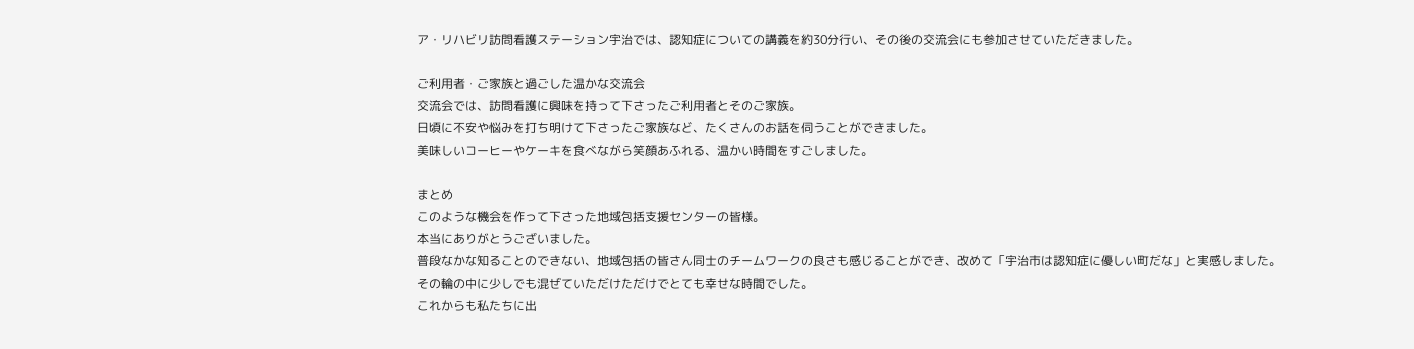ア・リハビリ訪問看護ステーション宇治では、認知症についての講義を約30分行い、その後の交流会にも参加させていただきました。

ご利用者・ご家族と過ごした温かな交流会
交流会では、訪問看護に興味を持って下さったご利用者とそのご家族。
日頃に不安や悩みを打ち明けて下さったご家族など、たくさんのお話を伺うことができました。
美味しいコーヒーやケーキを食べながら笑顔あふれる、温かい時間をすごしました。

まとめ
このような機会を作って下さった地域包括支援センターの皆様。
本当にありがとうございました。
普段なかな知ることのできない、地域包括の皆さん同士のチームワークの良さも感じることができ、改めて「宇治市は認知症に優しい町だな」と実感しました。
その輪の中に少しでも混ぜていただけただけでとても幸せな時間でした。
これからも私たちに出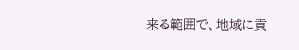来る範囲で、地域に貢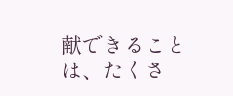献できることは、たくさ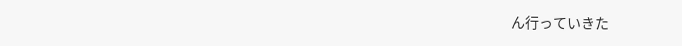ん行っていきた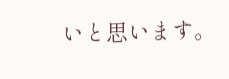いと思います。